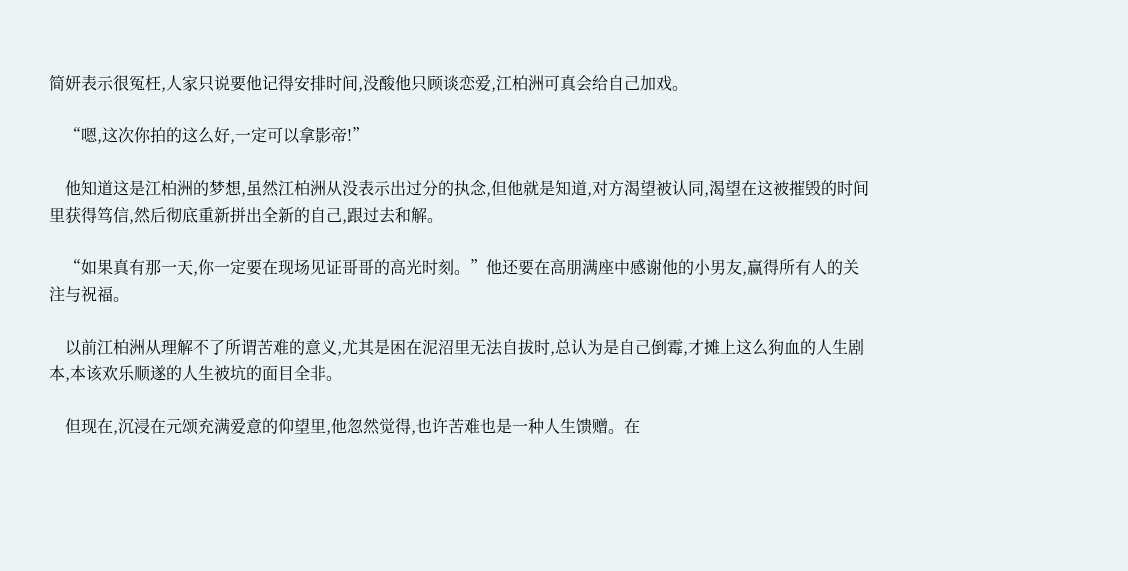简妍表示很冤枉,人家只说要他记得安排时间,没酸他只顾谈恋爱,江柏洲可真会给自己加戏。

    “嗯,这次你拍的这么好,一定可以拿影帝!”

    他知道这是江柏洲的梦想,虽然江柏洲从没表示出过分的执念,但他就是知道,对方渴望被认同,渴望在这被摧毁的时间里获得笃信,然后彻底重新拼出全新的自己,跟过去和解。

    “如果真有那一天,你一定要在现场见证哥哥的高光时刻。”他还要在高朋满座中感谢他的小男友,赢得所有人的关注与祝福。

    以前江柏洲从理解不了所谓苦难的意义,尤其是困在泥沼里无法自拔时,总认为是自己倒霉,才摊上这么狗血的人生剧本,本该欢乐顺遂的人生被坑的面目全非。

    但现在,沉浸在元颂充满爱意的仰望里,他忽然觉得,也许苦难也是一种人生馈赠。在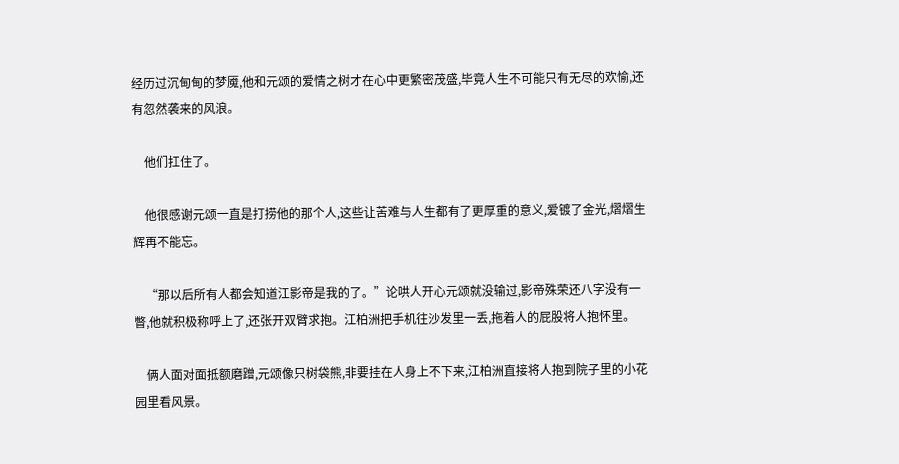经历过沉甸甸的梦魇,他和元颂的爱情之树才在心中更繁密茂盛,毕竟人生不可能只有无尽的欢愉,还有忽然袭来的风浪。

    他们扛住了。

    他很感谢元颂一直是打捞他的那个人,这些让苦难与人生都有了更厚重的意义,爱镀了金光,熠熠生辉再不能忘。

    “那以后所有人都会知道江影帝是我的了。”论哄人开心元颂就没输过,影帝殊荣还八字没有一瞥,他就积极称呼上了,还张开双臂求抱。江柏洲把手机往沙发里一丢,拖着人的屁股将人抱怀里。

    俩人面对面抵额磨蹭,元颂像只树袋熊,非要挂在人身上不下来,江柏洲直接将人抱到院子里的小花园里看风景。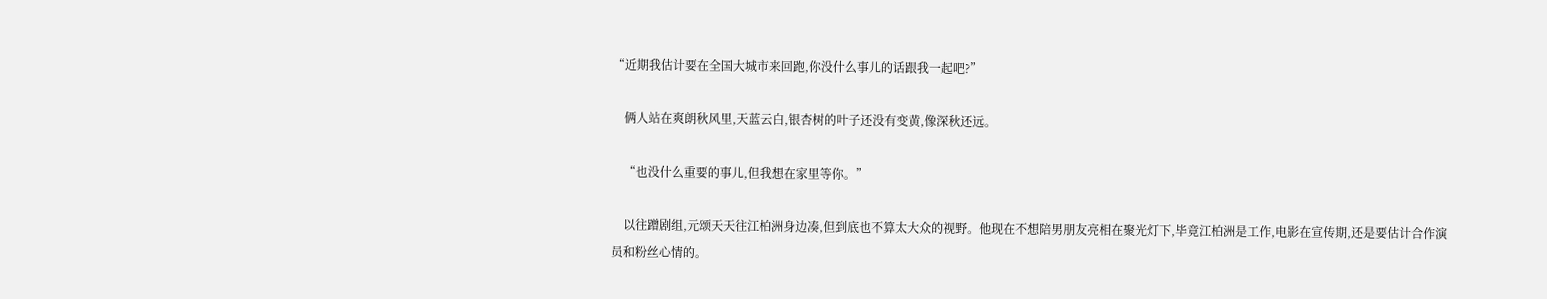“近期我估计要在全国大城市来回跑,你没什么事儿的话跟我一起吧?”

    俩人站在爽朗秋风里,天蓝云白,银杏树的叶子还没有变黄,像深秋还远。

    “也没什么重要的事儿,但我想在家里等你。”

    以往蹭剧组,元颂天天往江柏洲身边凑,但到底也不算太大众的视野。他现在不想陪男朋友亮相在聚光灯下,毕竟江柏洲是工作,电影在宣传期,还是要估计合作演员和粉丝心情的。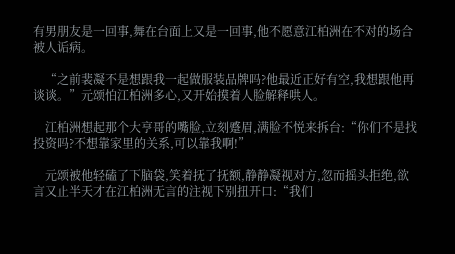有男朋友是一回事,舞在台面上又是一回事,他不愿意江柏洲在不对的场合被人诟病。

    “之前裴凝不是想跟我一起做服装品牌吗?他最近正好有空,我想跟他再谈谈。”元颂怕江柏洲多心,又开始摸着人脸解释哄人。

    江柏洲想起那个大亨哥的嘴脸,立刻蹙眉,满脸不悦来拆台:“你们不是找投资吗?不想靠家里的关系,可以靠我啊!”

    元颂被他轻磕了下脑袋,笑着抚了抚额,静静凝视对方,忽而摇头拒绝,欲言又止半天才在江柏洲无言的注视下别扭开口:“我们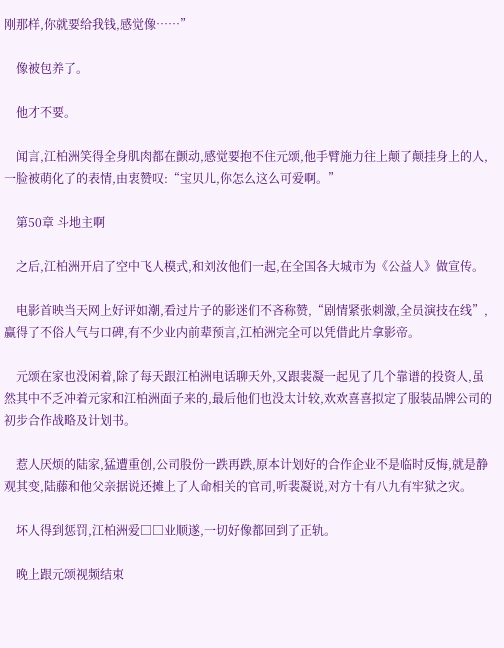刚那样,你就要给我钱,感觉像……”

    像被包养了。

    他才不要。

    闻言,江柏洲笑得全身肌肉都在颤动,感觉要抱不住元颂,他手臂施力往上颠了颠挂身上的人,一脸被萌化了的表情,由衷赞叹:“宝贝儿,你怎么这么可爱啊。”

    第50章 斗地主啊

    之后,江柏洲开启了空中飞人模式,和刘汝他们一起,在全国各大城市为《公益人》做宣传。

    电影首映当天网上好评如潮,看过片子的影迷们不吝称赞,“剧情紧张刺激,全员演技在线”,赢得了不俗人气与口碑,有不少业内前辈预言,江柏洲完全可以凭借此片拿影帝。

    元颂在家也没闲着,除了每天跟江柏洲电话聊天外,又跟裴凝一起见了几个靠谱的投资人,虽然其中不乏冲着元家和江柏洲面子来的,最后他们也没太计较,欢欢喜喜拟定了服装品牌公司的初步合作战略及计划书。

    惹人厌烦的陆家,猛遭重创,公司股份一跌再跌,原本计划好的合作企业不是临时反悔,就是静观其变,陆藤和他父亲据说还摊上了人命相关的官司,听裴凝说,对方十有八九有牢狱之灾。

    坏人得到惩罚,江柏洲爱□□业顺遂,一切好像都回到了正轨。

    晚上跟元颂视频结束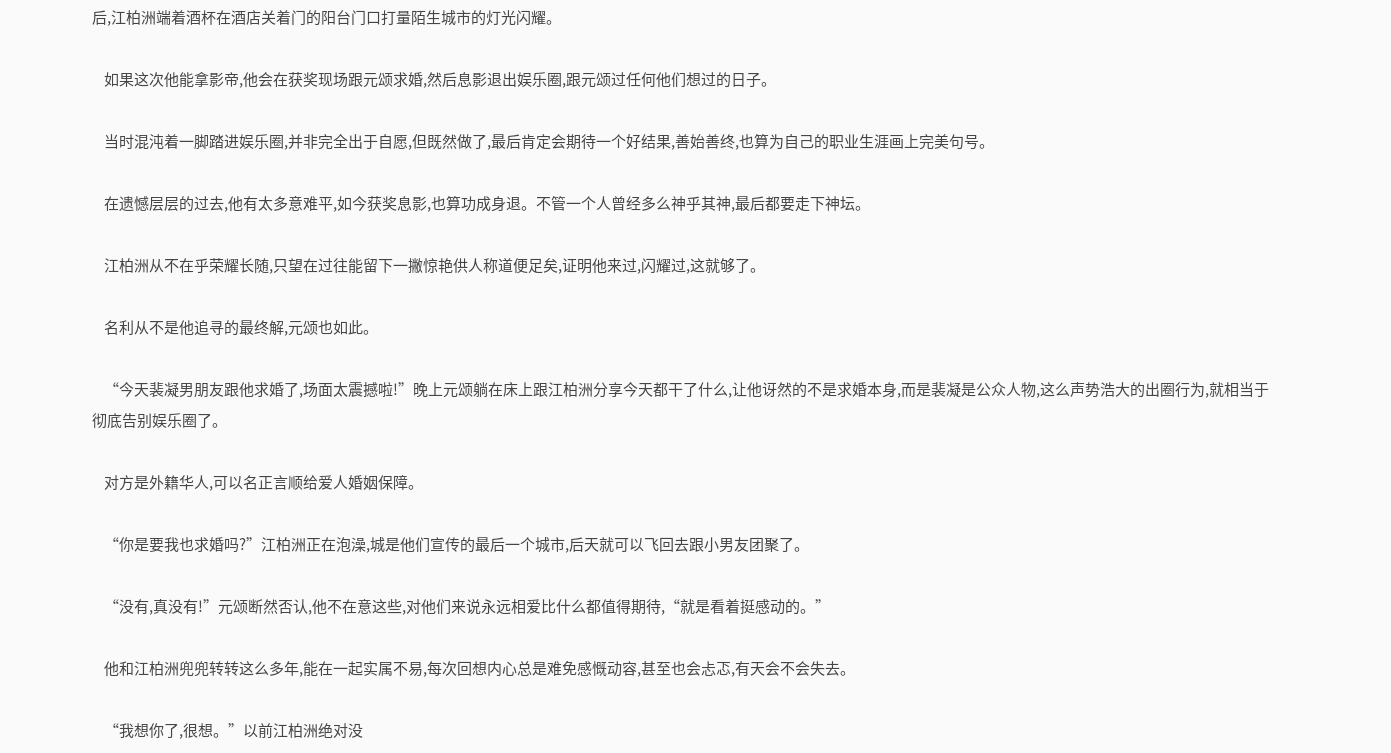后,江柏洲端着酒杯在酒店关着门的阳台门口打量陌生城市的灯光闪耀。

    如果这次他能拿影帝,他会在获奖现场跟元颂求婚,然后息影退出娱乐圈,跟元颂过任何他们想过的日子。

    当时混沌着一脚踏进娱乐圈,并非完全出于自愿,但既然做了,最后肯定会期待一个好结果,善始善终,也算为自己的职业生涯画上完美句号。

    在遗憾层层的过去,他有太多意难平,如今获奖息影,也算功成身退。不管一个人曾经多么神乎其神,最后都要走下神坛。

    江柏洲从不在乎荣耀长随,只望在过往能留下一撇惊艳供人称道便足矣,证明他来过,闪耀过,这就够了。

    名利从不是他追寻的最终解,元颂也如此。

    “今天裴凝男朋友跟他求婚了,场面太震撼啦!”晚上元颂躺在床上跟江柏洲分享今天都干了什么,让他讶然的不是求婚本身,而是裴凝是公众人物,这么声势浩大的出圈行为,就相当于彻底告别娱乐圈了。

    对方是外籍华人,可以名正言顺给爱人婚姻保障。

    “你是要我也求婚吗?”江柏洲正在泡澡,城是他们宣传的最后一个城市,后天就可以飞回去跟小男友团聚了。

    “没有,真没有!”元颂断然否认,他不在意这些,对他们来说永远相爱比什么都值得期待,“就是看着挺感动的。”

    他和江柏洲兜兜转转这么多年,能在一起实属不易,每次回想内心总是难免感慨动容,甚至也会忐忑,有天会不会失去。

    “我想你了,很想。”以前江柏洲绝对没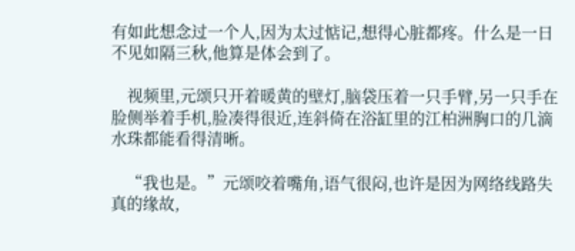有如此想念过一个人,因为太过惦记,想得心脏都疼。什么是一日不见如隔三秋,他算是体会到了。

    视频里,元颂只开着暖黄的壁灯,脑袋压着一只手臂,另一只手在脸侧举着手机,脸凑得很近,连斜倚在浴缸里的江柏洲胸口的几滴水珠都能看得清晰。

    “我也是。”元颂咬着嘴角,语气很闷,也许是因为网络线路失真的缘故,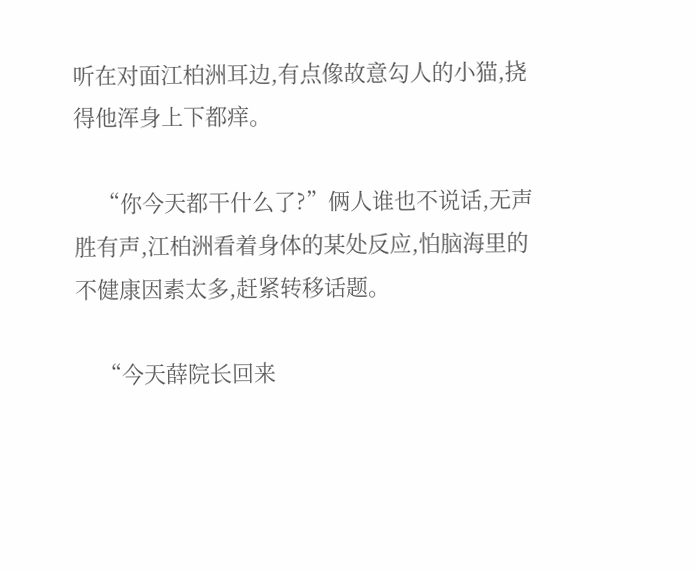听在对面江柏洲耳边,有点像故意勾人的小猫,挠得他浑身上下都痒。

    “你今天都干什么了?”俩人谁也不说话,无声胜有声,江柏洲看着身体的某处反应,怕脑海里的不健康因素太多,赶紧转移话题。

    “今天薛院长回来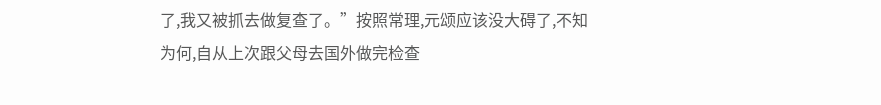了,我又被抓去做复查了。”按照常理,元颂应该没大碍了,不知为何,自从上次跟父母去国外做完检查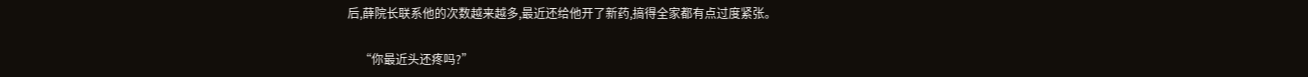后,薛院长联系他的次数越来越多,最近还给他开了新药,搞得全家都有点过度紧张。

    “你最近头还疼吗?”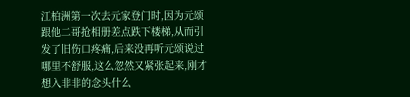江柏洲第一次去元家登门时,因为元颂跟他二哥抢相册差点跌下楼梯,从而引发了旧伤口疼痛,后来没再听元颂说过哪里不舒服,这么忽然又紧张起来,刚才想入非非的念头什么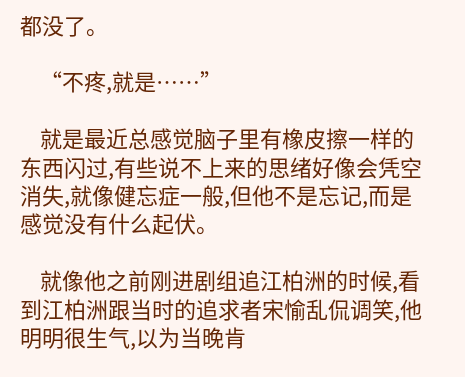都没了。

    “不疼,就是……”

    就是最近总感觉脑子里有橡皮擦一样的东西闪过,有些说不上来的思绪好像会凭空消失,就像健忘症一般,但他不是忘记,而是感觉没有什么起伏。

    就像他之前刚进剧组追江柏洲的时候,看到江柏洲跟当时的追求者宋愉乱侃调笑,他明明很生气,以为当晚肯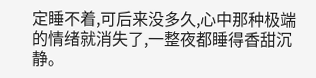定睡不着,可后来没多久,心中那种极端的情绪就消失了,一整夜都睡得香甜沉静。